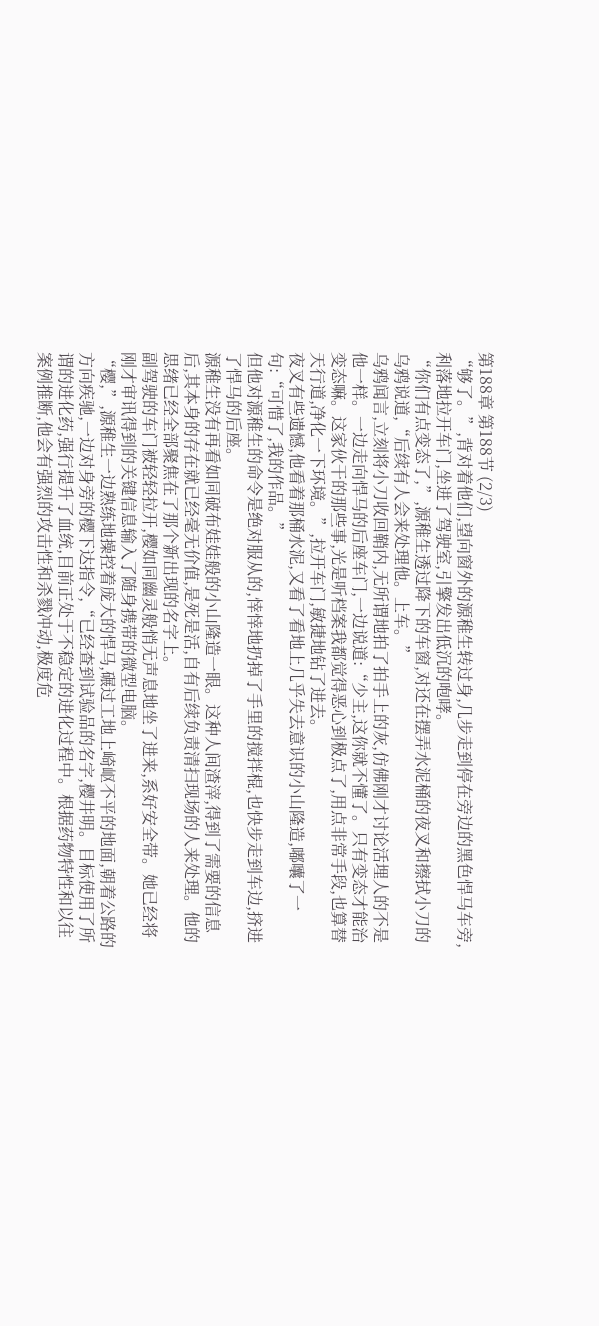第188章 第188节 (2/3)
“够了。”,背对着他们,望向窗外的源稚生转过身,几步走到停在旁边的黑色悍马车旁,利落地拉开车门,坐进了驾驶室,引擎发出低沉的咆哮。
“你们有点变态了,”,源稚生透过降下的车窗,对还在摆弄水泥桶的夜叉和擦拭小刀的乌鸦说道,“后续有人会来处理他。上车。”
乌鸦闻言,立刻将小刀收回鞘内,无所谓地拍了拍手上的灰,仿佛刚才讨论活埋人的不是他一样。一边走向悍马的后座车门,一边说道:“少主,这你就不懂了。只有变态才能治变态嘛。这家伙干的那些事,光是听档案我都觉得恶心到极点了,用点非常手段,也算替天行道,净化一下环境。”,拉开车门,敏捷地钻了进去。
夜叉有些遗憾,他看着那桶水泥,又看了看地上几乎失去意识的小山隆造,嘟囔了一句:“可惜了,我的作品。”
但他对源稚生的命令是绝对服从的,悻悻地扔掉了手里的搅拌棍,也快步走到车边,挤进了悍马的后座。
源稚生没有再看如同破布娃娃般的小山隆造一眼。这种人间渣滓,得到了需要的信息后,其本身的存在就已经毫无价值,是死是活,自有后续负责清扫现场的人来处理。他的思绪已经全部聚焦在了那个新出现的名字上。
副驾驶的车门被轻轻拉开,樱如同幽灵般悄无声息地坐了进来,系好安全带。她已经将刚才审讯得到的关键信息输入了随身携带的微型电脑。
“樱,”,源稚生一边熟练地操控着庞大的悍马,碾过工地上崎岖不平的地面,朝着公路的方向疾驰,一边对身旁的樱下达指令,“已经查到试验品的名字,樱井明。目标使用了所谓的进化药,强行提升了血统,目前正处于不稳定的进化过程中。根据药物特性和以往案例推断,他会有强烈的攻击性和杀戮冲动,极度危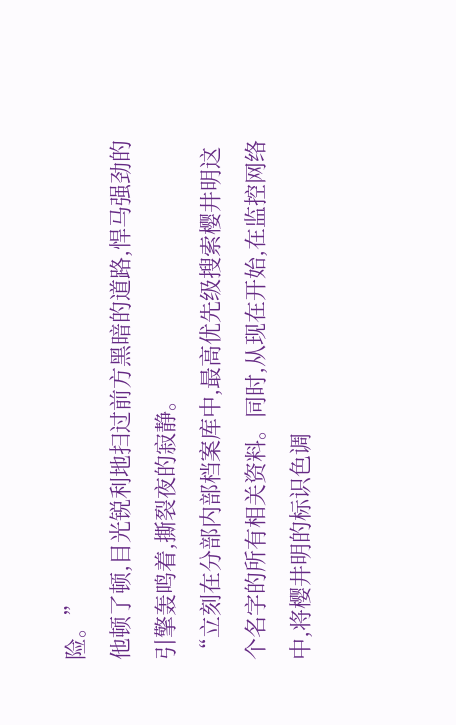险。”
他顿了顿,目光锐利地扫过前方黑暗的道路,悍马强劲的引擎轰鸣着,撕裂夜的寂静。
“立刻在分部内部档案库中,最高优先级搜索樱井明这个名字的所有相关资料。同时,从现在开始,在监控网络中,将樱井明的标识色调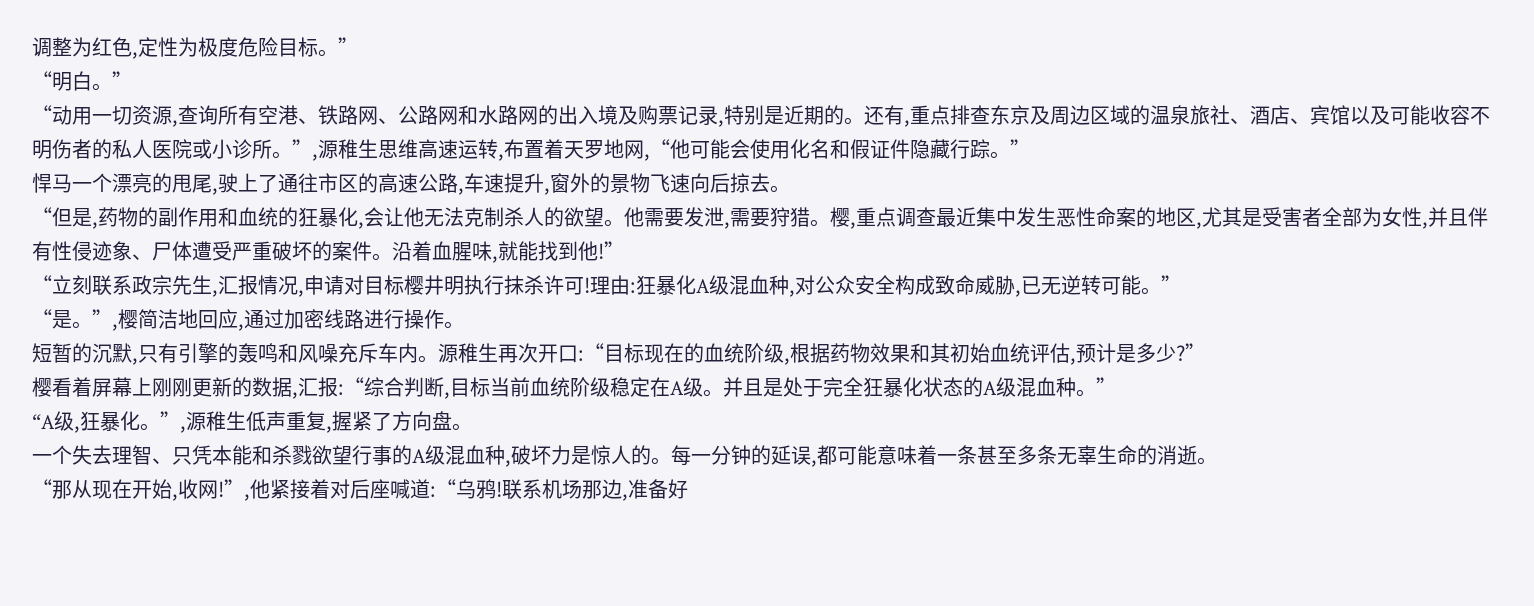调整为红色,定性为极度危险目标。”
“明白。”
“动用一切资源,查询所有空港、铁路网、公路网和水路网的出入境及购票记录,特别是近期的。还有,重点排查东京及周边区域的温泉旅社、酒店、宾馆以及可能收容不明伤者的私人医院或小诊所。”,源稚生思维高速运转,布置着天罗地网,“他可能会使用化名和假证件隐藏行踪。”
悍马一个漂亮的甩尾,驶上了通往市区的高速公路,车速提升,窗外的景物飞速向后掠去。
“但是,药物的副作用和血统的狂暴化,会让他无法克制杀人的欲望。他需要发泄,需要狩猎。樱,重点调查最近集中发生恶性命案的地区,尤其是受害者全部为女性,并且伴有性侵迹象、尸体遭受严重破坏的案件。沿着血腥味,就能找到他!”
“立刻联系政宗先生,汇报情况,申请对目标樱井明执行抹杀许可!理由:狂暴化A级混血种,对公众安全构成致命威胁,已无逆转可能。”
“是。”,樱简洁地回应,通过加密线路进行操作。
短暂的沉默,只有引擎的轰鸣和风噪充斥车内。源稚生再次开口:“目标现在的血统阶级,根据药物效果和其初始血统评估,预计是多少?”
樱看着屏幕上刚刚更新的数据,汇报:“综合判断,目标当前血统阶级稳定在A级。并且是处于完全狂暴化状态的A级混血种。”
“A级,狂暴化。”,源稚生低声重复,握紧了方向盘。
一个失去理智、只凭本能和杀戮欲望行事的A级混血种,破坏力是惊人的。每一分钟的延误,都可能意味着一条甚至多条无辜生命的消逝。
“那从现在开始,收网!”,他紧接着对后座喊道:“乌鸦!联系机场那边,准备好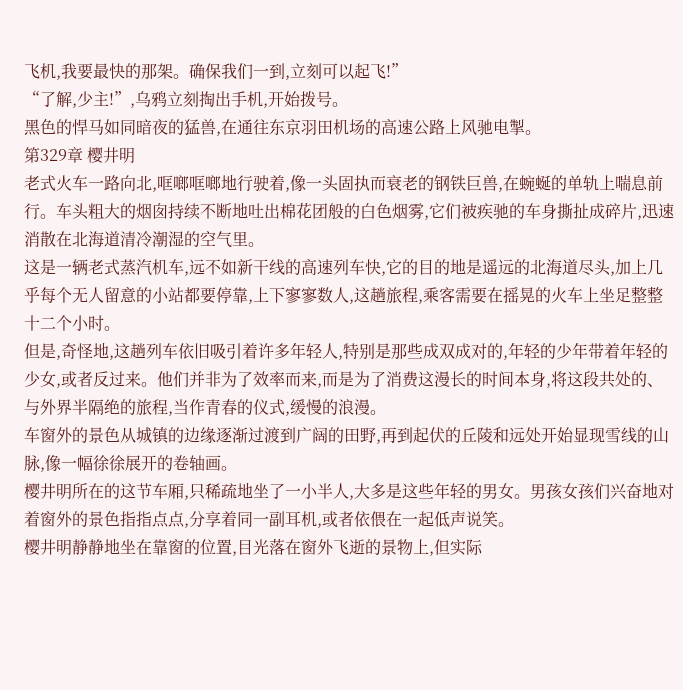飞机,我要最快的那架。确保我们一到,立刻可以起飞!”
“了解,少主!”,乌鸦立刻掏出手机,开始拨号。
黑色的悍马如同暗夜的猛兽,在通往东京羽田机场的高速公路上风驰电掣。
第329章 樱井明
老式火车一路向北,哐啷哐啷地行驶着,像一头固执而衰老的钢铁巨兽,在蜿蜒的单轨上喘息前行。车头粗大的烟囱持续不断地吐出棉花团般的白色烟雾,它们被疾驰的车身撕扯成碎片,迅速消散在北海道清冷潮湿的空气里。
这是一辆老式蒸汽机车,远不如新干线的高速列车快,它的目的地是遥远的北海道尽头,加上几乎每个无人留意的小站都要停靠,上下寥寥数人,这趟旅程,乘客需要在摇晃的火车上坐足整整十二个小时。
但是,奇怪地,这趟列车依旧吸引着许多年轻人,特别是那些成双成对的,年轻的少年带着年轻的少女,或者反过来。他们并非为了效率而来,而是为了消费这漫长的时间本身,将这段共处的、与外界半隔绝的旅程,当作青春的仪式,缓慢的浪漫。
车窗外的景色从城镇的边缘逐渐过渡到广阔的田野,再到起伏的丘陵和远处开始显现雪线的山脉,像一幅徐徐展开的卷轴画。
樱井明所在的这节车厢,只稀疏地坐了一小半人,大多是这些年轻的男女。男孩女孩们兴奋地对着窗外的景色指指点点,分享着同一副耳机,或者依偎在一起低声说笑。
樱井明静静地坐在靠窗的位置,目光落在窗外飞逝的景物上,但实际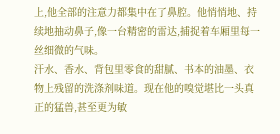上,他全部的注意力都集中在了鼻腔。他悄悄地、持续地抽动鼻子,像一台精密的雷达,捕捉着车厢里每一丝细微的气味。
汗水、香水、背包里零食的甜腻、书本的油墨、衣物上残留的洗涤剂味道。现在他的嗅觉堪比一头真正的猛兽,甚至更为敏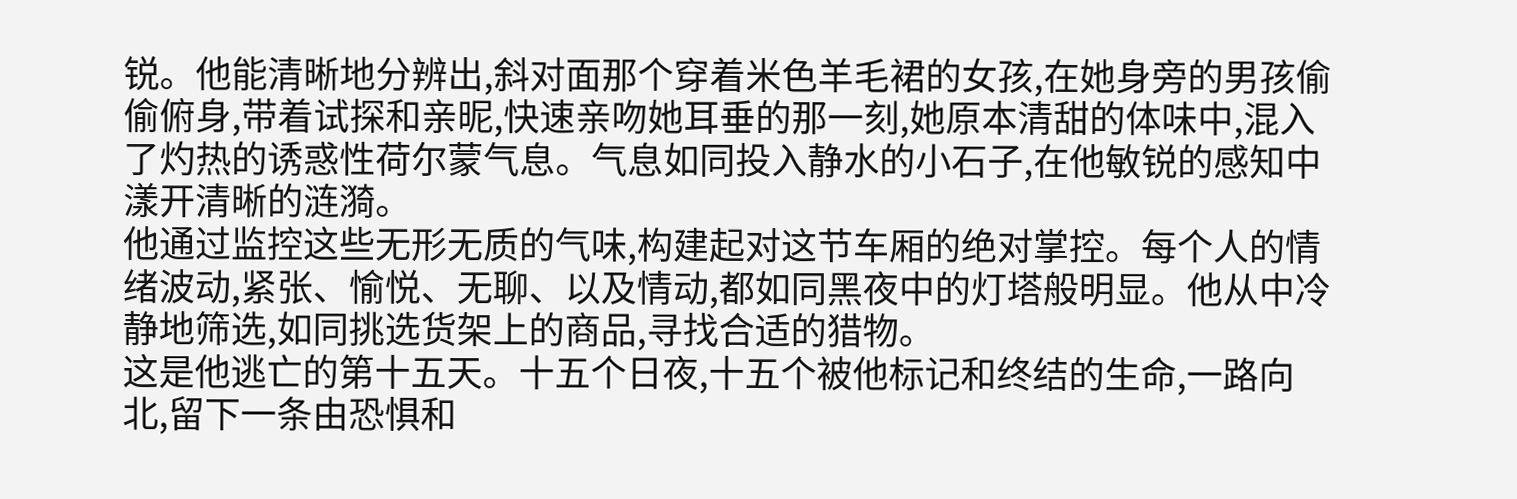锐。他能清晰地分辨出,斜对面那个穿着米色羊毛裙的女孩,在她身旁的男孩偷偷俯身,带着试探和亲昵,快速亲吻她耳垂的那一刻,她原本清甜的体味中,混入了灼热的诱惑性荷尔蒙气息。气息如同投入静水的小石子,在他敏锐的感知中漾开清晰的涟漪。
他通过监控这些无形无质的气味,构建起对这节车厢的绝对掌控。每个人的情绪波动,紧张、愉悦、无聊、以及情动,都如同黑夜中的灯塔般明显。他从中冷静地筛选,如同挑选货架上的商品,寻找合适的猎物。
这是他逃亡的第十五天。十五个日夜,十五个被他标记和终结的生命,一路向北,留下一条由恐惧和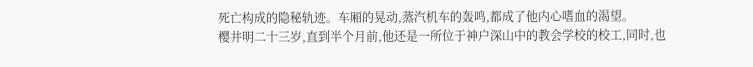死亡构成的隐秘轨迹。车厢的晃动,蒸汽机车的轰鸣,都成了他内心嗜血的渴望。
樱井明二十三岁,直到半个月前,他还是一所位于神户深山中的教会学校的校工,同时,也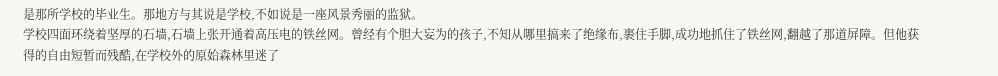是那所学校的毕业生。那地方与其说是学校,不如说是一座风景秀丽的监狱。
学校四面环绕着坚厚的石墙,石墙上张开通着高压电的铁丝网。曾经有个胆大妄为的孩子,不知从哪里搞来了绝缘布,裹住手脚,成功地抓住了铁丝网,翻越了那道屏障。但他获得的自由短暂而残酷,在学校外的原始森林里迷了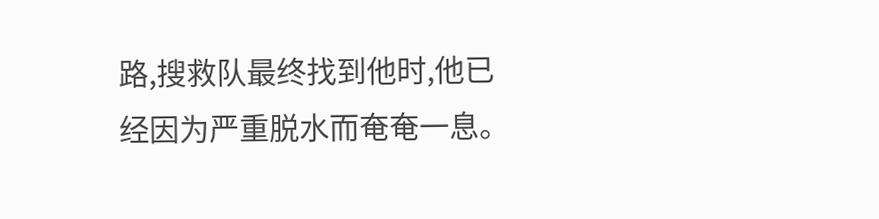路,搜救队最终找到他时,他已经因为严重脱水而奄奄一息。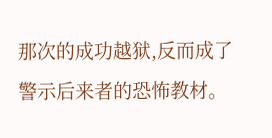那次的成功越狱,反而成了警示后来者的恐怖教材。